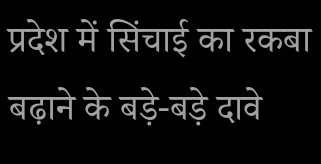प्रदेश में सिंचाई का रकबा बढ़ाने के बड़े-बड़े दावे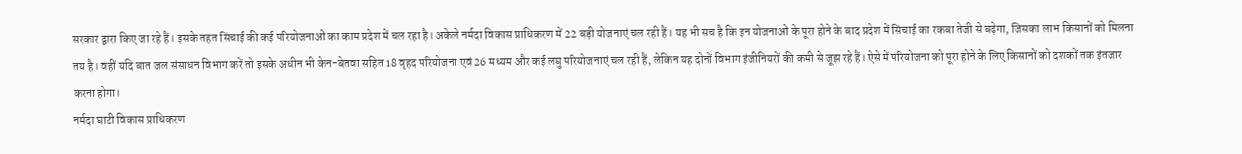सरकार द्वारा किए जा रहे हैं। इसके तहत सिंचाई की कई परियोजनाओं का काम प्रदेश में चल रहा है। अकेले नर्मदा विकास प्राधिकरण में 22 बड़ी योजनाएं चल रही हैं। यह भी सच है कि इन योजनाओं के पूरा होने के बाद प्रदेश में सिंचाई का रकबा तेजी से बढ़ेगा, जिसका लाभ किसानों को मिलना तय है। वहीं यदि बात जल संसाधन विभाग करें तो इसके अधीन भी केन-बेतवा सहित 18 वृहद परियोजना एवं 26 मध्यम और कई लघु परियोजनाएं चल रही हैं, लेकिन यह दोनों विभाग इंजीनियरों की कमी से जूझ रहे हैं। ऐसे में परियोजना को पूरा होने के लिए किसानों को दशकों तक इंतजार करना होगा।
नर्मदा घाटी विकास प्राधिकरण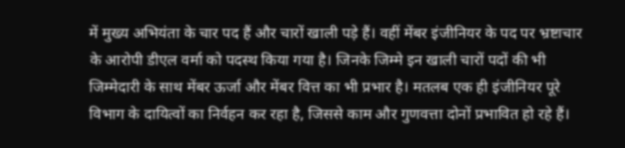में मुख्य अभियंता के चार पद हैं और चारों खाली पड़े हैं। वहीं मेंबर इंजीनियर के पद पर भ्रष्टाचार के आरोपी डीएल वर्मा को पदस्थ किया गया है। जिनके जिम्मे इन खाली चारों पदों की भी जिम्मेदारी के साथ मेंबर ऊर्जा और मेंबर वित्त का भी प्रभार है। मतलब एक ही इंजीनियर पूरे विभाग के दायित्वों का निर्वहन कर रहा है, जिससे काम और गुणवत्ता दोनों प्रभावित हो रहे हैं।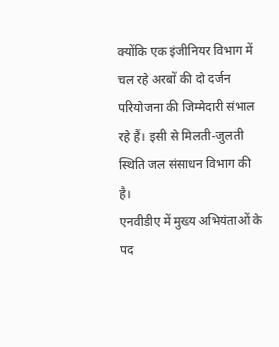क्योंकि एक इंजीनियर विभाग में चल रहे अरबों की दो दर्जन परियोजना की जिम्मेदारी संभाल रहे हैं। इसी से मिलती-जुलती स्थिति जल संसाधन विभाग की है।
एनवीडीए में मुख्य अभियंताओं के पद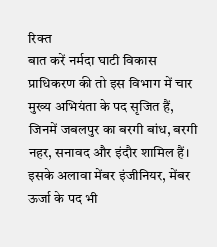रिक्त
बात करें नर्मदा घाटी विकास प्राधिकरण की तो इस विभाग में चार मुख्य अभियंता के पद सृजित हैं, जिनमें जबलपुर का बरगी बांध, बरगी नहर, सनावद और इंदौर शामिल हैं। इसके अलावा मेंबर इंजीनियर, मेंबर ऊर्जा के पद भी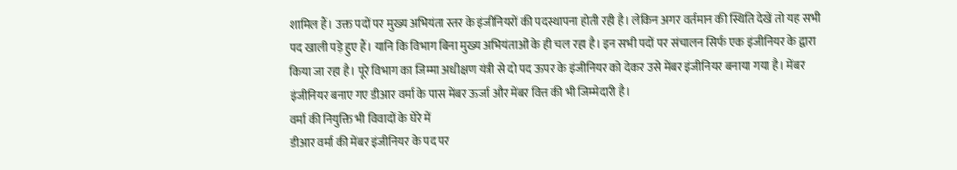शामिल हैं। उक्त पदों पर मुख्य अभियंता स्तर के इंजीनियरों की पदस्थापना होती रही है। लेकिन अगर वर्तमान की स्थिति देखें तो यह सभी पद खाली पड़े हुए हैं। यानि कि विभाग बिना मुख्य अभियंताओं के ही चल रहा है। इन सभी पदों पर संचालन सिर्फ एक इंजीनियर के द्वारा किया जा रहा है। पूरे विभाग का जिम्मा अधीक्षण यंत्री से दो पद ऊपर के इंजीनियर को देकर उसे मेंबर इंजीनियर बनाया गया है। मेंबर इंजीनियर बनाए गए डीआर वर्मा के पास मेंबर ऊर्जा और मेंबर वित्त की भी जिम्मेदारी है।
वर्मा की नियुक्ति भी विवादों के घेरे में
डीआर वर्मा की मेंबर इंजीनियर के पद पर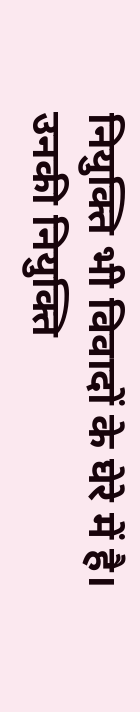नियुक्ति भी विवादों के घेरे में है। उनकी नियुक्ति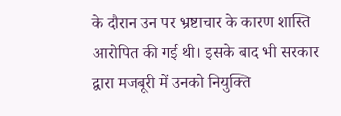के दौरान उन पर भ्रष्टाचार के कारण शास्ति आरोपित की गई थी। इसके बाद भी सरकार द्वारा मजबूरी में उनको नियुक्ति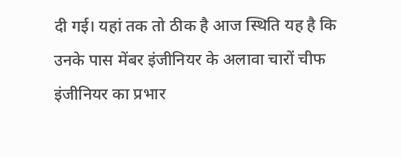दी गई। यहां तक तो ठीक है आज स्थिति यह है कि उनके पास मेंबर इंजीनियर के अलावा चारों चीफ इंजीनियर का प्रभार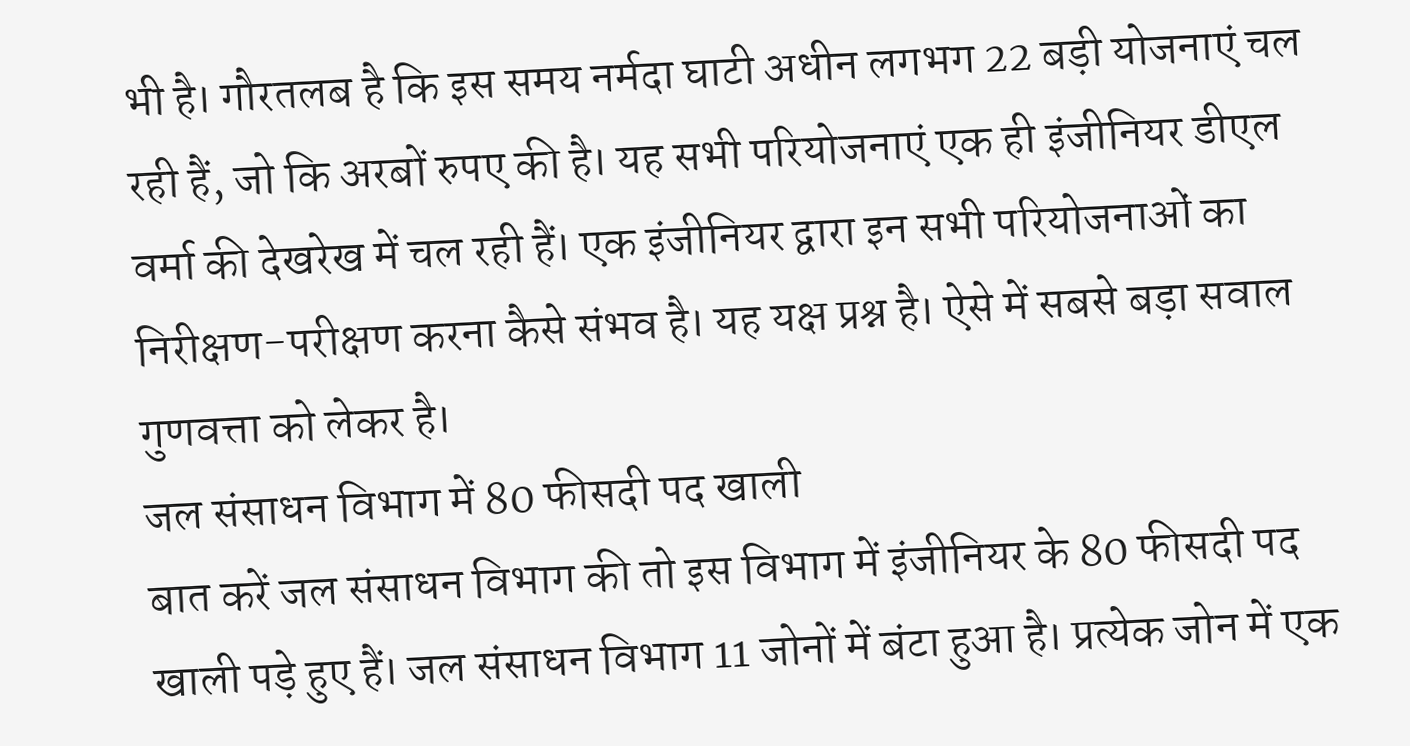भी है। गौरतलब है कि इस समय नर्मदा घाटी अधीन लगभग 22 बड़ी योजनाएं चल रही हैं, जो कि अरबों रुपए की है। यह सभी परियोजनाएं एक ही इंजीनियर डीएल वर्मा की देखरेख में चल रही हैं। एक इंजीनियर द्वारा इन सभी परियोजनाओं का निरीक्षण-परीक्षण करना कैसे संभव है। यह यक्ष प्रश्न है। ऐसे में सबसे बड़ा सवाल गुणवत्ता को लेकर है।
जल संसाधन विभाग में 80 फीसदी पद खाली
बात करें जल संसाधन विभाग की तो इस विभाग में इंजीनियर के 80 फीसदी पद खाली पड़े हुए हैं। जल संसाधन विभाग 11 जोनों में बंटा हुआ है। प्रत्येक जोन में एक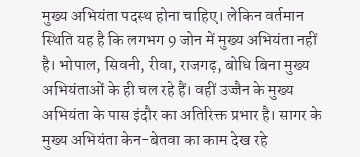मुख्य अभियंता पदस्थ होना चाहिए। लेकिन वर्तमान स्थिति यह है कि लगभग 9 जोन में मुख्य अभियंता नहीं है। भोपाल, सिवनी, रीवा, राजगढ़, बोधि बिना मुख्य अभियंताओं के ही चल रहे हैं। वहीं उज्जैन के मुख्य अभियंता के पास इंदौर का अतिरिक्त प्रभार है। सागर के मुख्य अभियंता केन-बेतवा का काम देख रहे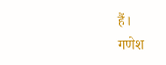हैं।
गणेश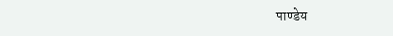पाण्डेय